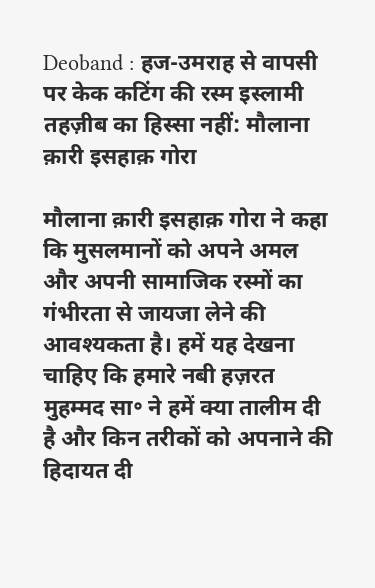Deoband : हज-उमराह से वापसी पर केक कटिंग की रस्म इस्लामी तहज़ीब का हिस्सा नहीं: मौलाना क़ारी इसहाक़ गोरा

मौलाना क़ारी इसहाक़ गोरा ने कहा कि मुसलमानों को अपने अमल और अपनी सामाजिक रस्मों का गंभीरता से जायजा लेने की आवश्यकता है। हमें यह देखना चाहिए कि हमारे नबी हज़रत मुहम्मद सा॰ ने हमें क्या तालीम दी है और किन तरीकों को अपनाने की हिदायत दी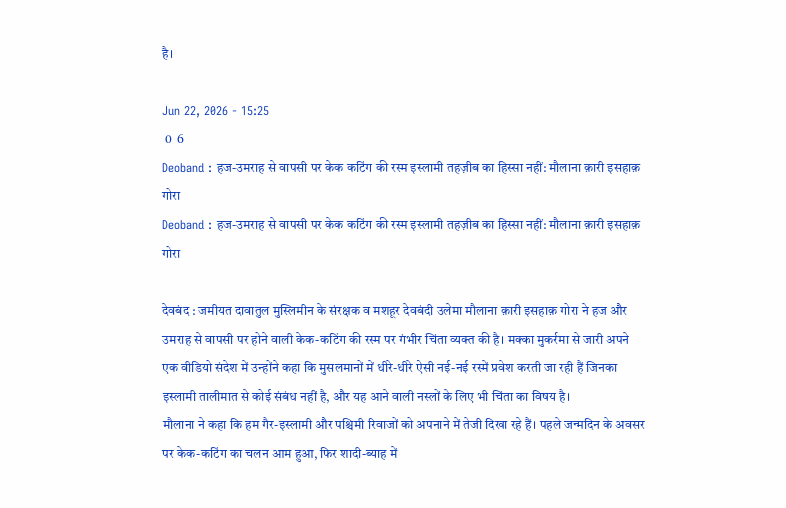है।

Jun 22, 2026 - 15:25
 0  6
Deoband : हज-उमराह से वापसी पर केक कटिंग की रस्म इस्लामी तहज़ीब का हिस्सा नहीं: मौलाना क़ारी इसहाक़ गोरा
Deoband : हज-उमराह से वापसी पर केक कटिंग की रस्म इस्लामी तहज़ीब का हिस्सा नहीं: मौलाना क़ारी इसहाक़ गोरा

देवबंद : जमीयत दावातुल मुस्लिमीन के संरक्षक व मशहूर देवबंदी उलेमा मौलाना क़ारी इसहाक़ गोरा ने हज और उमराह से वापसी पर होने वाली केक-कटिंग की रस्म पर गंभीर चिंता व्यक्त की है। मक्का मुकर्रमा से जारी अपने एक वीडियो संदेश में उन्होंने कहा कि मुसलमानों में धीरे-धीरे ऐसी नई-नई रस्में प्रवेश करती जा रही हैं जिनका इस्लामी तालीमात से कोई संबंध नहीं है, और यह आने वाली नस्लों के लिए भी चिंता का विषय है।
मौलाना ने कहा कि हम गैर-इस्लामी और पश्चिमी रिवाजों को अपनाने में तेजी दिखा रहे हैं। पहले जन्मदिन के अवसर पर केक-कटिंग का चलन आम हुआ, फिर शादी-ब्याह में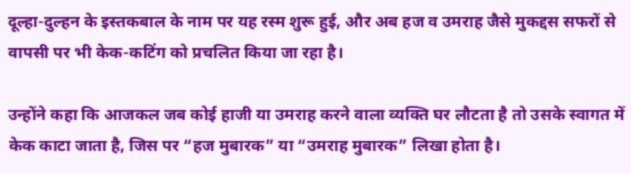दूल्हा-दुल्हन के इस्तकबाल के नाम पर यह रस्म शुरू हुई, और अब हज व उमराह जैसे मुकद्दस सफरों से वापसी पर भी केक-कटिंग को प्रचलित किया जा रहा है।

उन्होंने कहा कि आजकल जब कोई हाजी या उमराह करने वाला व्यक्ति घर लौटता है तो उसके स्वागत में केक काटा जाता है, जिस पर “हज मुबारक” या “उमराह मुबारक” लिखा होता है।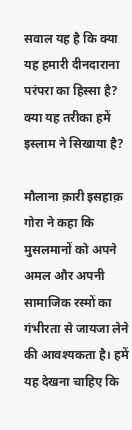सवाल यह है कि क्या यह हमारी दीनदाराना परंपरा का हिस्सा है? क्या यह तरीका हमें इस्लाम ने सिखाया है?

मौलाना क़ारी इसहाक़ गोरा ने कहा कि मुसलमानों को अपने अमल और अपनी सामाजिक रस्मों का गंभीरता से जायजा लेने की आवश्यकता है। हमें यह देखना चाहिए कि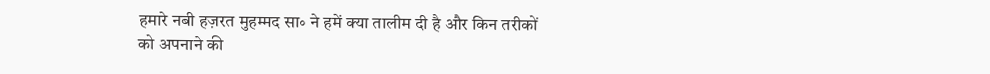हमारे नबी हज़रत मुहम्मद सा॰ ने हमें क्या तालीम दी है और किन तरीकों को अपनाने की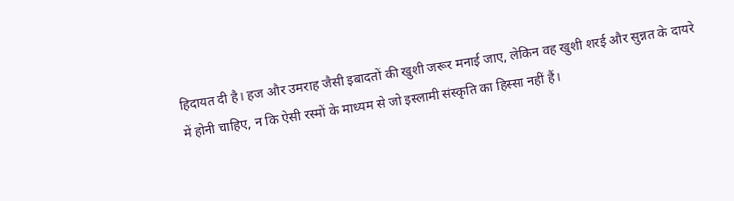हिदायत दी है। हज और उमराह जैसी इबादतों की खुशी जरूर मनाई जाए, लेकिन वह खुशी शरई और सुन्नत के दायरे में होनी चाहिए, न कि ऐसी रस्मों के माध्यम से जो इस्लामी संस्कृति का हिस्सा नहीं हैं।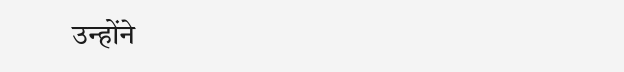उन्होंने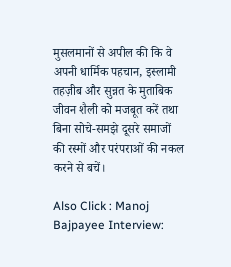मुसलमानों से अपील की कि वे अपनी धार्मिक पहचान, इस्लामी तहज़ीब और सुन्नत के मुताबिक जीवन शैली को मजबूत करें तथा बिना सोचे-समझे दूसरे समाजों की रस्मों और परंपराओं की नकल करने से बचें।

Also Click : Manoj Bajpayee Interview: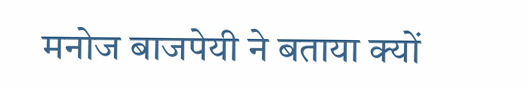मनोज बाजपेयी ने बताया क्यों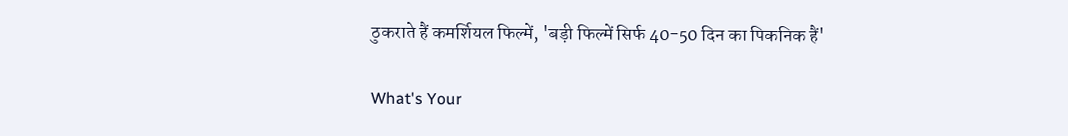ठुकराते हैं कमर्शियल फिल्में, 'बड़ी फिल्में सिर्फ 40-50 दिन का पिकनिक हैं'

What's Your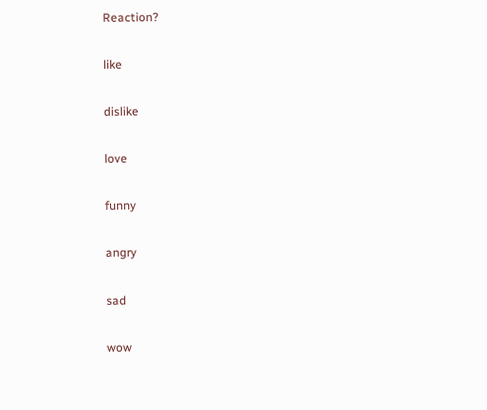Reaction?

like

dislike

love

funny

angry

sad

wow